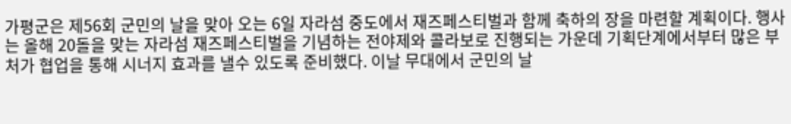가평군은 제56회 군민의 날을 맞아 오는 6일 자라섬 중도에서 재즈페스티벌과 함께 축하의 장을 마련할 계획이다. 행사는 올해 20돌을 맞는 자라섬 재즈페스티벌을 기념하는 전야제와 콜라보로 진행되는 가운데 기획단계에서부터 많은 부처가 협업을 통해 시너지 효과를 낼수 있도록 준비했다. 이날 무대에서 군민의 날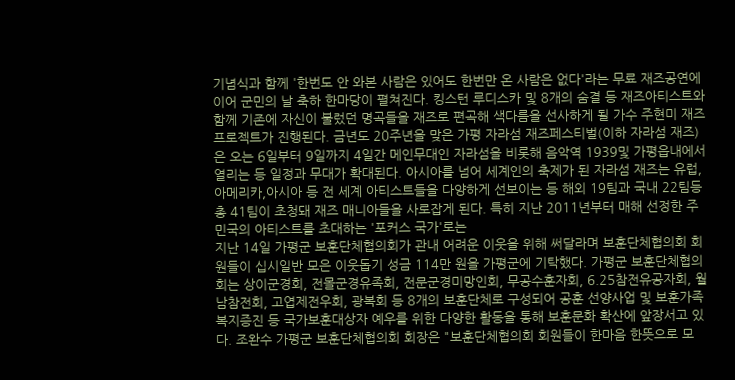기념식과 함께 '한번도 안 와본 사람은 있어도 한번만 온 사람은 없다'라는 무료 재즈공연에 이어 군민의 날 축하 한마당이 펼쳐진다. 킹스턴 루디스카 및 8개의 숨결 등 재즈아티스트와 함께 기존에 자신이 불렀던 명곡들을 재즈로 편곡해 색다름을 선사하게 될 가수 주현미 재즈프로젝트가 진행된다. 금년도 20주년을 맞은 가평 자라섬 재즈페스티벌(이하 자라섬 재즈)은 오는 6일부터 9일까지 4일간 메인무대인 자라섬을 비롯해 음악역 1939및 가평읍내에서 열리는 등 일정과 무대가 확대된다. 아시아를 넘어 세계인의 축제가 된 자라섬 재즈는 유럽,아메리카,아시아 등 전 세계 아티스트들을 다양하게 선보이는 등 해외 19팀과 국내 22팀등 총 41팀이 초청돼 재즈 매니아들을 사로잡게 된다. 특히 지난 2011년부터 매해 선정한 주민국의 아티스트를 초대하는 '포커스 국가'로는
지난 14일 가평군 보훈단체협의회가 관내 어려운 이웃을 위해 써달라며 보훈단체협의회 회원들이 십시일반 모은 이웃돕기 성금 114만 원을 가평군에 기탁했다. 가평군 보훈단체협의회는 상이군경회, 전몰군경유족회, 전문군경미망인회, 무공수훈자회, 6.25참전유공자회, 월남참전회, 고엽제전우회, 광복회 등 8개의 보훈단체로 구성되어 공훈 선양사업 및 보훈가족 복지증진 등 국가보훈대상자 예우를 위한 다양한 활동을 통해 보훈문화 확산에 앞장서고 있다. 조완수 가평군 보훈단체협의회 회장은 "보훈단체협의회 회원들이 한마음 한뜻으로 모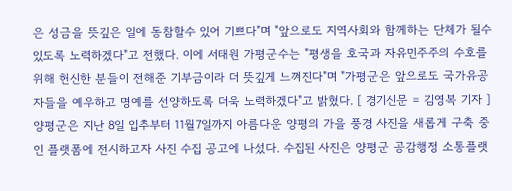은 성금을 뜻깊은 일에 동참할수 있어 기쁘다"며 "앞으로도 지역사회와 함께하는 단체가 될수 있도록 노력하겠다"고 전했다. 이에 서태원 가평군수는 "평생을 호국과 자유민주주의 수호를 위해 헌신한 분들이 전해준 기부금이라 더 뜻깊게 느껴진다"며 "가평군은 앞으로도 국가유공자들을 예우하고 명예를 선양하도록 더욱 노력하겠다"고 밝혔다. [ 경기신문 = 김영복 기자 ]
양평군은 지난 8일 입추부터 11월7일까지 아름다운 양평의 가을 풍경 사진을 새롭게 구축 중인 플랫폼에 전시하고자 사진 수집 공고에 나섰다. 수집된 사진은 양평군 공감행정 소통플랫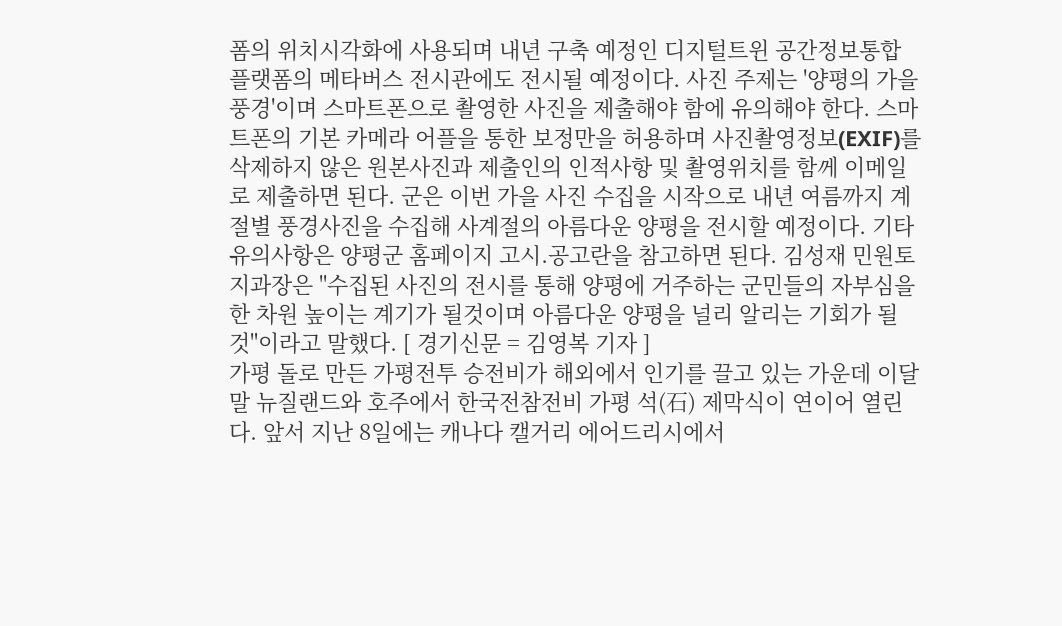폼의 위치시각화에 사용되며 내년 구축 예정인 디지털트윈 공간정보통합플랫폼의 메타버스 전시관에도 전시될 예정이다. 사진 주제는 '양평의 가을 풍경'이며 스마트폰으로 촬영한 사진을 제출해야 함에 유의해야 한다. 스마트폰의 기본 카메라 어플을 통한 보정만을 허용하며 사진촬영정보(EXIF)를 삭제하지 않은 원본사진과 제출인의 인적사항 및 촬영위치를 함께 이메일로 제출하면 된다. 군은 이번 가을 사진 수집을 시작으로 내년 여름까지 계절별 풍경사진을 수집해 사계절의 아름다운 양평을 전시할 예정이다. 기타 유의사항은 양평군 홈페이지 고시.공고란을 참고하면 된다. 김성재 민원토지과장은 "수집된 사진의 전시를 통해 양평에 거주하는 군민들의 자부심을 한 차원 높이는 계기가 될것이며 아름다운 양평을 널리 알리는 기회가 될 것"이라고 말했다. [ 경기신문 = 김영복 기자 ]
가평 돌로 만든 가평전투 승전비가 해외에서 인기를 끌고 있는 가운데 이달 말 뉴질랜드와 호주에서 한국전참전비 가평 석(石) 제막식이 연이어 열린다. 앞서 지난 8일에는 캐나다 캘거리 에어드리시에서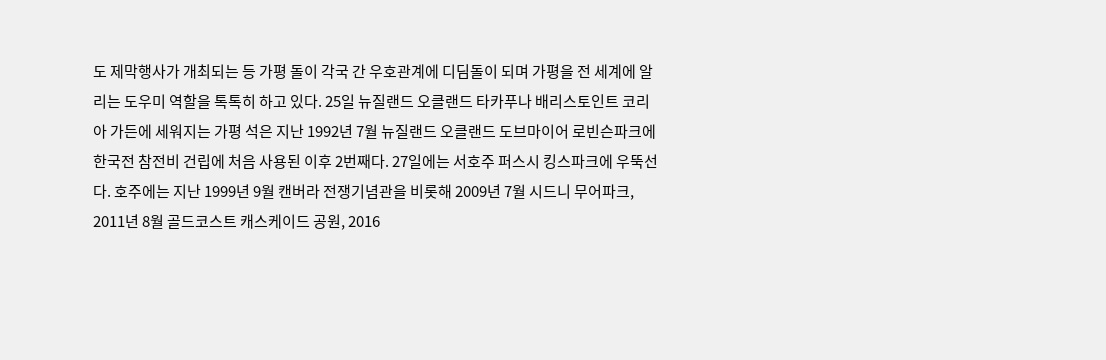도 제막행사가 개최되는 등 가평 돌이 각국 간 우호관계에 디딤돌이 되며 가평을 전 세계에 알리는 도우미 역할을 톡톡히 하고 있다. 25일 뉴질랜드 오클랜드 타카푸나 배리스토인트 코리아 가든에 세워지는 가평 석은 지난 1992년 7월 뉴질랜드 오클랜드 도브마이어 로빈슨파크에 한국전 참전비 건립에 처음 사용된 이후 2번째다. 27일에는 서호주 퍼스시 킹스파크에 우뚝선다. 호주에는 지난 1999년 9월 캔버라 전쟁기념관을 비롯해 2009년 7월 시드니 무어파크, 2011년 8월 골드코스트 캐스케이드 공원, 2016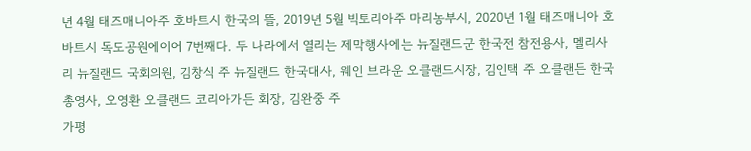년 4월 태즈매니아주 호바트시 한국의 뜰, 2019년 5월 빅토리아주 마리농부시, 2020년 1월 태즈매니아 호바트시 독도공원에이어 7번째다. 두 나라에서 열리는 제막행사에는 뉴질랜드군 한국전 참전용사, 멜리사리 뉴질랜드 국회의원, 김창식 주 뉴질랜드 한국대사, 웨인 브라운 오클랜드시장, 김인택 주 오클랜든 한국총영사, 오영환 오클랜드 코리아가든 회장, 김완중 주
가평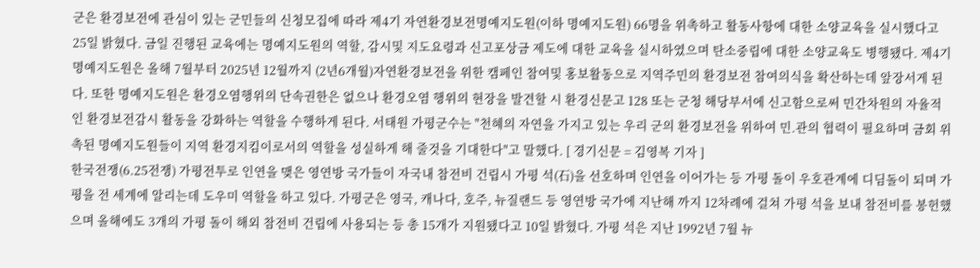군은 환경보전에 관심이 있는 군민들의 신청모집에 따라 제4기 자연환경보전명예지도원(이하 명예지도원) 66명을 위촉하고 활동사항에 대한 소양교육을 실시했다고 25일 밝혔다. 금일 진행된 교육에는 명예지도원의 역할, 감시및 지도요령과 신고포상금 제도에 대한 교육을 실시하였으며 탄소중립에 대한 소양교육도 병행됐다. 제4기 명예지도원은 올해 7월부터 2025년 12월까지 (2년6개월)자연환경보전을 위한 캠페인 참여및 홍보활동으로 지역주민의 환경보전 참여의식을 확산하는데 앞장서게 된다. 또한 명예지도원은 환경오염행위의 단속권한은 없으나 환경오염 행위의 현장을 발견할 시 환경신문고 128 또는 군청 해당부서에 신고함으로써 민간차원의 자율적인 환경보전감시 활동을 강화하는 역할을 수행하게 된다. 서태원 가평군수는 "천혜의 자연을 가지고 있는 우리 군의 환경보전을 위하여 민.관의 협력이 필요하며 금회 위촉된 명예지도원들이 지역 환경지킴이로서의 역할을 성실하게 해 줄것을 기대한다"고 말했다. [ 경기신문 = 김영복 기자 ]
한국전쟁(6.25전쟁) 가평전투로 인연을 맺은 영연방 국가들이 자국내 참전비 건립시 가평 석(石)을 선호하며 인연을 이어가는 등 가평 돌이 우호관계에 디딤돌이 되며 가평을 전 세계에 알리는데 도우미 역할을 하고 있다. 가평군은 영국, 캐나다, 호주, 뉴질랜드 등 영연방 국가에 지난해 까지 12차례에 걸쳐 가평 석을 보내 참전비를 봉헌했으며 올해에도 3개의 가평 돌이 해외 참전비 건립에 사용되는 등 총 15개가 지원됐다고 10일 밝혔다. 가평 석은 지난 1992년 7월 뉴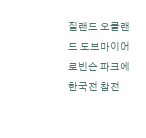질랜드 오클랜드 도브마이어 로빈슨 파크에 한국전 참전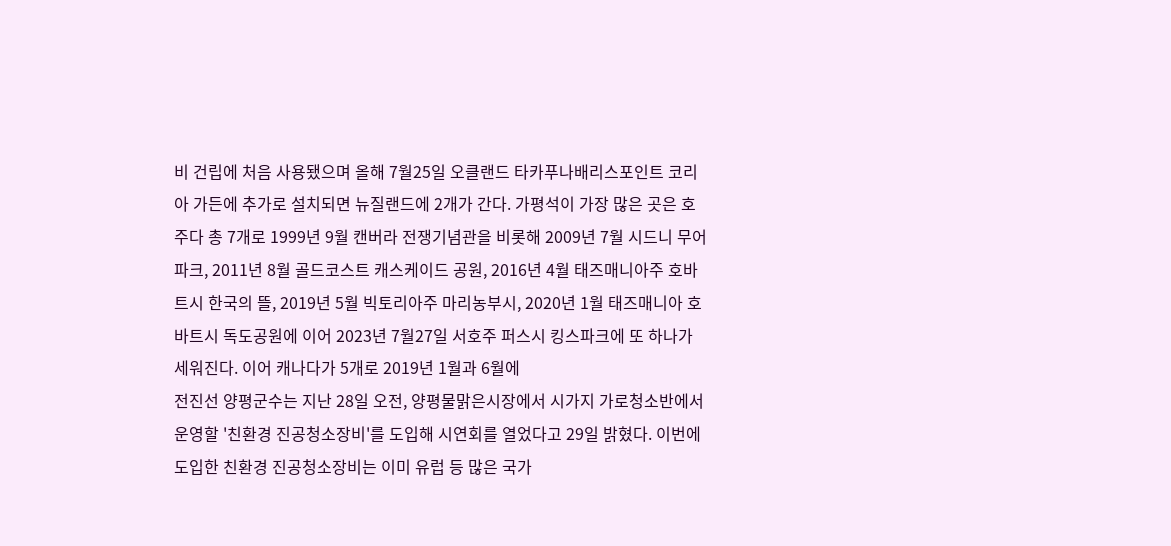비 건립에 처음 사용됐으며 올해 7월25일 오클랜드 타카푸나배리스포인트 코리아 가든에 추가로 설치되면 뉴질랜드에 2개가 간다. 가평석이 가장 많은 곳은 호주다 총 7개로 1999년 9월 캔버라 전쟁기념관을 비롯해 2009년 7월 시드니 무어파크, 2011년 8월 골드코스트 캐스케이드 공원, 2016년 4월 태즈매니아주 호바트시 한국의 뜰, 2019년 5월 빅토리아주 마리농부시, 2020년 1월 태즈매니아 호바트시 독도공원에 이어 2023년 7월27일 서호주 퍼스시 킹스파크에 또 하나가 세워진다. 이어 캐나다가 5개로 2019년 1월과 6월에
전진선 양평군수는 지난 28일 오전, 양평물맑은시장에서 시가지 가로청소반에서 운영할 '친환경 진공청소장비'를 도입해 시연회를 열었다고 29일 밝혔다. 이번에 도입한 친환경 진공청소장비는 이미 유럽 등 많은 국가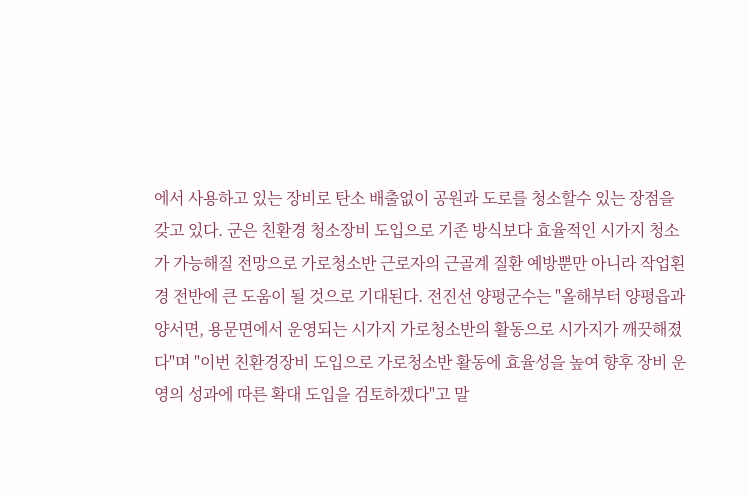에서 사용하고 있는 장비로 탄소 배출없이 공원과 도로를 청소할수 있는 장점을 갖고 있다. 군은 친환경 청소장비 도입으로 기존 방식보다 효율적인 시가지 청소가 가능해질 전망으로 가로청소반 근로자의 근골계 질환 예방뿐만 아니라 작업횐경 전반에 큰 도움이 될 것으로 기대된다. 전진선 양평군수는 "올해부터 양평읍과 양서면, 용문면에서 운영되는 시가지 가로청소반의 활동으로 시가지가 깨끗해졌다"며 "이번 친환경장비 도입으로 가로청소반 활동에 효율성을 높여 향후 장비 운영의 성과에 따른 확대 도입을 검토하겠다"고 말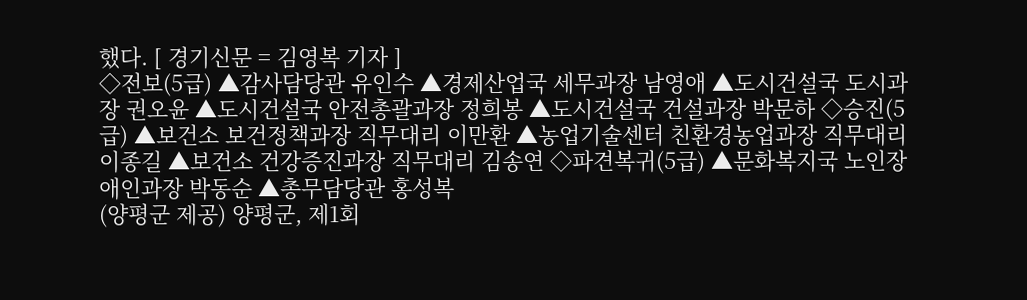했다. [ 경기신문 = 김영복 기자 ]
◇전보(5급) ▲감사담당관 유인수 ▲경제산업국 세무과장 남영애 ▲도시건설국 도시과장 권오윤 ▲도시건설국 안전총괄과장 정희봉 ▲도시건설국 건설과장 박문하 ◇승진(5급) ▲보건소 보건정책과장 직무대리 이만환 ▲농업기술센터 친환경농업과장 직무대리 이종길 ▲보건소 건강증진과장 직무대리 김송연 ◇파견복귀(5급) ▲문화복지국 노인장애인과장 박동순 ▲총무담당관 홍성복
(양평군 제공) 양평군, 제1회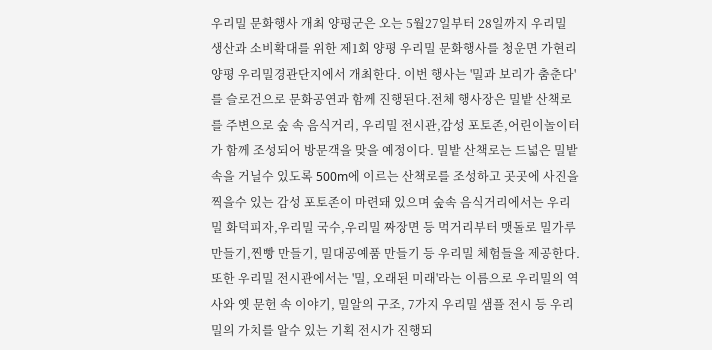우리밀 문화행사 개최 양평군은 오는 5월27일부터 28일까지 우리밀 생산과 소비확대를 위한 제1회 양평 우리밀 문화행사를 청운면 가현리 양평 우리밀경관단지에서 개최한다. 이번 행사는 '밀과 보리가 춤춘다'를 슬로건으로 문화공연과 함께 진행된다.전체 행사장은 밀밭 산책로를 주변으로 숲 속 음식거리, 우리밀 전시관,감성 포토존,어린이놀이터가 함께 조성되어 방문객을 맞을 예정이다. 밀밭 산책로는 드넓은 밀밭 속을 거닐수 있도록 500m에 이르는 산책로를 조성하고 곳곳에 사진을 찍을수 있는 감성 포토존이 마련돼 있으며 숲속 음식거리에서는 우리밀 화덕피자,우리밀 국수,우리밀 짜장면 등 먹거리부터 맷돌로 밀가루 만들기,찐빵 만들기, 밀대공예품 만들기 등 우리밀 체험들을 제공한다. 또한 우리밀 전시관에서는 '밀, 오래된 미래'라는 이름으로 우리밀의 역사와 옛 문헌 속 이야기, 밀알의 구조, 7가지 우리밀 샘플 전시 등 우리밀의 가치를 알수 있는 기획 전시가 진행되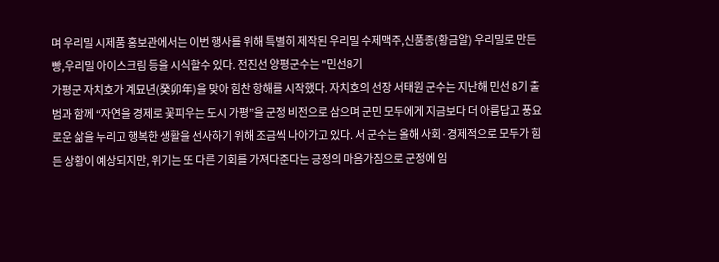며 우리밀 시제품 홍보관에서는 이번 행사를 위해 특별히 제작된 우리밀 수제맥주,신품종(황금알) 우리밀로 만든 빵,우리밀 아이스크림 등을 시식할수 있다. 전진선 양평군수는 "민선8기
가평군 자치호가 계묘년(癸卯年)을 맞아 힘찬 항해를 시작했다. 자치호의 선장 서태원 군수는 지난해 민선 8기 출범과 함께 “자연을 경제로 꽃피우는 도시 가평”을 군정 비전으로 삼으며 군민 모두에게 지금보다 더 아름답고 풍요로운 삶을 누리고 행복한 생활을 선사하기 위해 조금씩 나아가고 있다. 서 군수는 올해 사회·경제적으로 모두가 힘든 상황이 예상되지만, 위기는 또 다른 기회를 가져다준다는 긍정의 마음가짐으로 군정에 임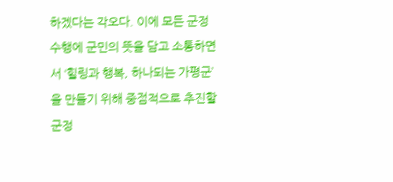하겠다는 각오다. 이에 모든 군정 수행에 군민의 뜻을 담고 소통하면서 ‘힐링과 행복, 하나되는 가평군’을 만들기 위해 중점적으로 추진할 군정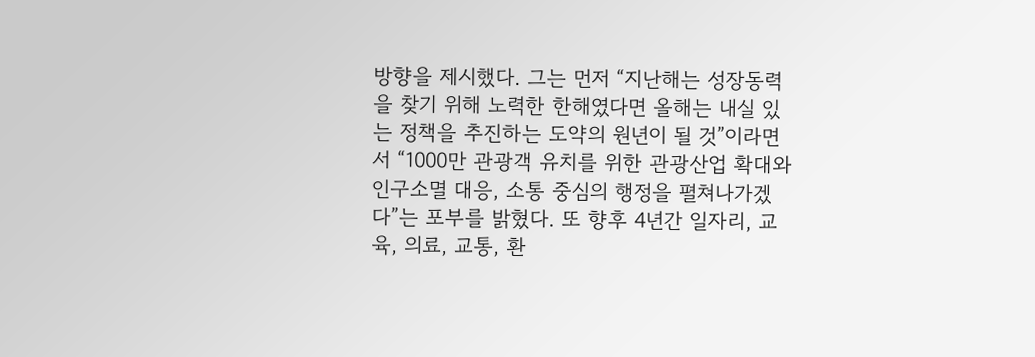방향을 제시했다. 그는 먼저 “지난해는 성장동력을 찾기 위해 노력한 한해였다면 올해는 내실 있는 정책을 추진하는 도약의 원년이 될 것”이라면서 “1000만 관광객 유치를 위한 관광산업 확대와 인구소멸 대응, 소통 중심의 행정을 펼쳐나가겠다”는 포부를 밝혔다. 또 향후 4년간 일자리, 교육, 의료, 교통, 환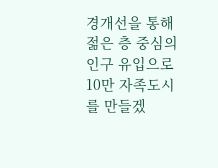경개선을 통해 젊은 층 중심의 인구 유입으로 10만 자족도시를 만들겠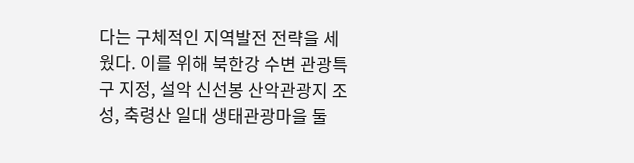다는 구체적인 지역발전 전략을 세웠다. 이를 위해 북한강 수변 관광특구 지정, 설악 신선봉 산악관광지 조성, 축령산 일대 생태관광마을 둘